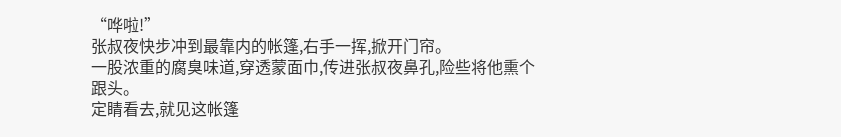“哗啦!”
张叔夜快步冲到最靠内的帐篷,右手一挥,掀开门帘。
一股浓重的腐臭味道,穿透蒙面巾,传进张叔夜鼻孔,险些将他熏个跟头。
定睛看去,就见这帐篷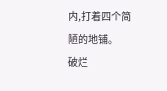内,打着四个简陋的地铺。
破烂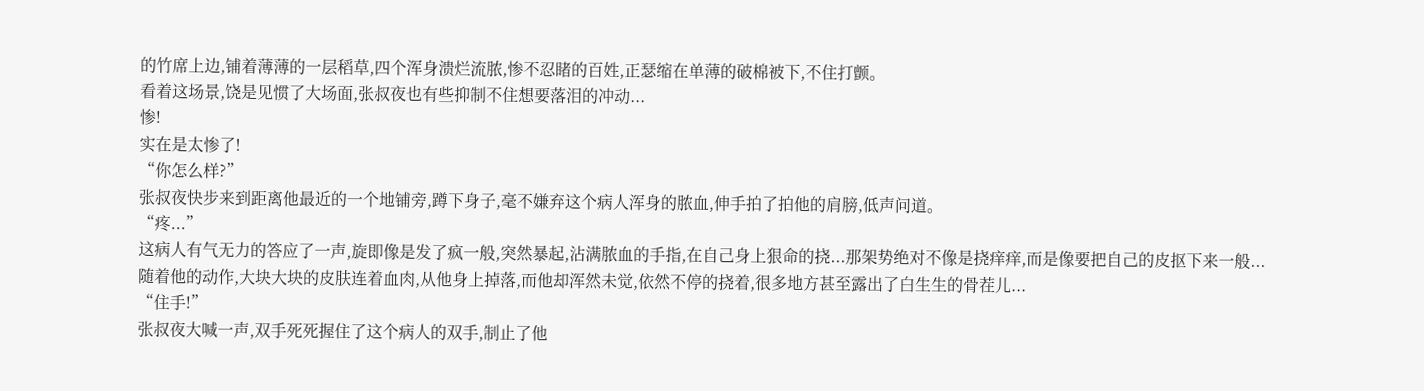的竹席上边,铺着薄薄的一层稻草,四个浑身溃烂流脓,惨不忍睹的百姓,正瑟缩在单薄的破棉被下,不住打颤。
看着这场景,饶是见惯了大场面,张叔夜也有些抑制不住想要落泪的冲动...
惨!
实在是太惨了!
“你怎么样?”
张叔夜快步来到距离他最近的一个地铺旁,蹲下身子,毫不嫌弃这个病人浑身的脓血,伸手拍了拍他的肩膀,低声问道。
“疼...”
这病人有气无力的答应了一声,旋即像是发了疯一般,突然暴起,沾满脓血的手指,在自己身上狠命的挠...那架势绝对不像是挠痒痒,而是像要把自己的皮抠下来一般...
随着他的动作,大块大块的皮肤连着血肉,从他身上掉落,而他却浑然未觉,依然不停的挠着,很多地方甚至露出了白生生的骨茬儿...
“住手!”
张叔夜大喊一声,双手死死握住了这个病人的双手,制止了他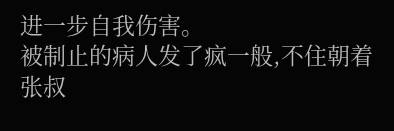进一步自我伤害。
被制止的病人发了疯一般,不住朝着张叔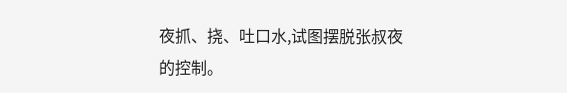夜抓、挠、吐口水,试图摆脱张叔夜的控制。